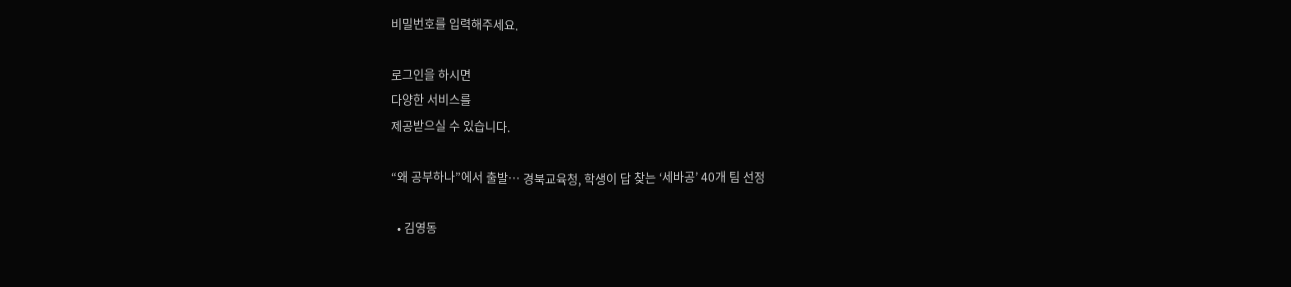비밀번호를 입력해주세요.

로그인을 하시면
다양한 서비스를
제공받으실 수 있습니다.

“왜 공부하나”에서 출발… 경북교육청, 학생이 답 찾는 ‘세바공’ 40개 팀 선정

  • 김영동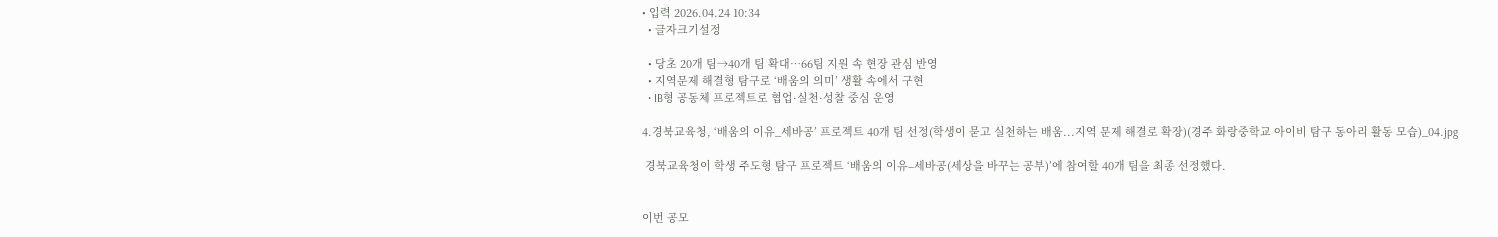• 입력 2026.04.24 10:34
  • 글자크기설정

  • 당초 20개 팀→40개 팀 확대…66팀 지원 속 현장 관심 반영
  • 지역문제 해결형 탐구로 ‘배움의 의미’ 생활 속에서 구현
  • IB형 공동체 프로젝트로 협업·실천·성찰 중심 운영

4.경북교육청, ‘배움의 이유_세바공’ 프로젝트 40개 팀 선정(학생이 묻고 실천하는 배움...지역 문제 해결로 확장)(경주 화랑중학교 아이비 탐구 동아리 활동 모습)_04.jpg

 경북교육청이 학생 주도형 탐구 프로젝트 ‘배움의 이유–세바공(세상을 바꾸는 공부)’에 참여할 40개 팀을 최종 선정했다.


이번 공모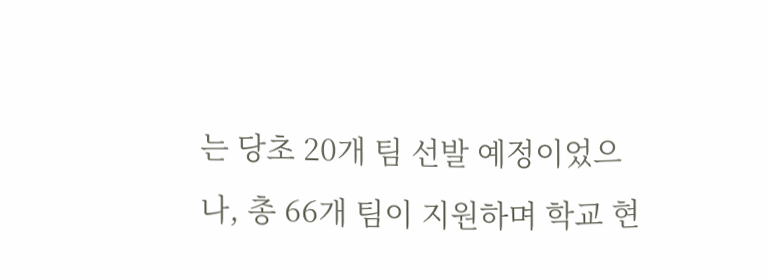는 당초 20개 팀 선발 예정이었으나, 총 66개 팀이 지원하며 학교 현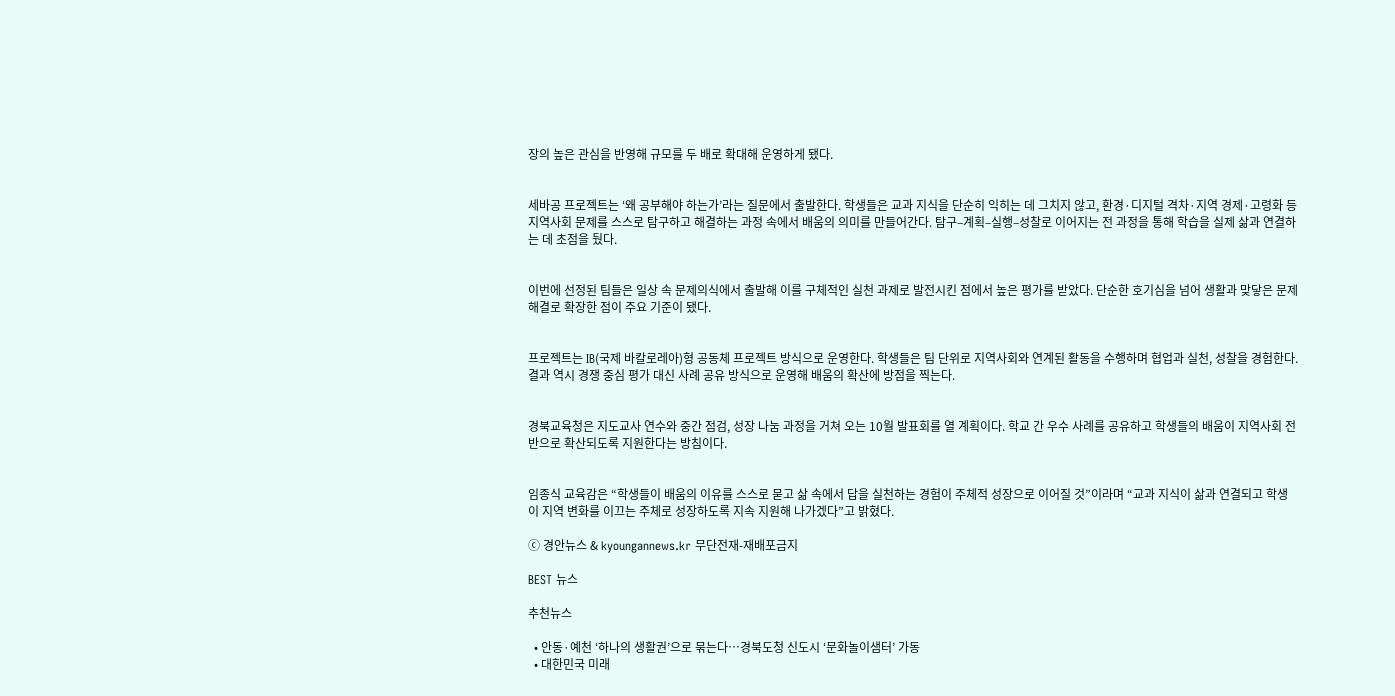장의 높은 관심을 반영해 규모를 두 배로 확대해 운영하게 됐다.


세바공 프로젝트는 ‘왜 공부해야 하는가’라는 질문에서 출발한다. 학생들은 교과 지식을 단순히 익히는 데 그치지 않고, 환경·디지털 격차·지역 경제·고령화 등 지역사회 문제를 스스로 탐구하고 해결하는 과정 속에서 배움의 의미를 만들어간다. 탐구–계획–실행–성찰로 이어지는 전 과정을 통해 학습을 실제 삶과 연결하는 데 초점을 뒀다.


이번에 선정된 팀들은 일상 속 문제의식에서 출발해 이를 구체적인 실천 과제로 발전시킨 점에서 높은 평가를 받았다. 단순한 호기심을 넘어 생활과 맞닿은 문제 해결로 확장한 점이 주요 기준이 됐다.


프로젝트는 IB(국제 바칼로레아)형 공동체 프로젝트 방식으로 운영한다. 학생들은 팀 단위로 지역사회와 연계된 활동을 수행하며 협업과 실천, 성찰을 경험한다. 결과 역시 경쟁 중심 평가 대신 사례 공유 방식으로 운영해 배움의 확산에 방점을 찍는다.


경북교육청은 지도교사 연수와 중간 점검, 성장 나눔 과정을 거쳐 오는 10월 발표회를 열 계획이다. 학교 간 우수 사례를 공유하고 학생들의 배움이 지역사회 전반으로 확산되도록 지원한다는 방침이다.


임종식 교육감은 “학생들이 배움의 이유를 스스로 묻고 삶 속에서 답을 실천하는 경험이 주체적 성장으로 이어질 것”이라며 “교과 지식이 삶과 연결되고 학생이 지역 변화를 이끄는 주체로 성장하도록 지속 지원해 나가겠다”고 밝혔다.

ⓒ 경안뉴스 & kyoungannews.kr 무단전재-재배포금지

BEST 뉴스

추천뉴스

  • 안동·예천 ‘하나의 생활권’으로 묶는다…경북도청 신도시 ‘문화놀이샘터’ 가동
  • 대한민국 미래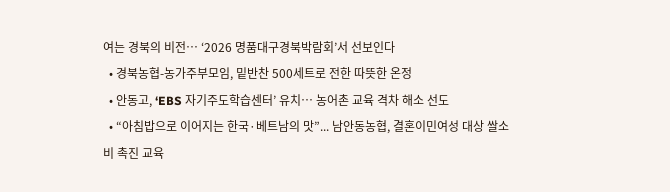여는 경북의 비전… ‘2026 명품대구경북박람회’서 선보인다
  • 경북농협-농가주부모임, 밑반찬 500세트로 전한 따뜻한 온정
  • 안동고, ‘EBS 자기주도학습센터’ 유치… 농어촌 교육 격차 해소 선도
  • “아침밥으로 이어지는 한국·베트남의 맛”... 남안동농협, 결혼이민여성 대상 쌀소비 촉진 교육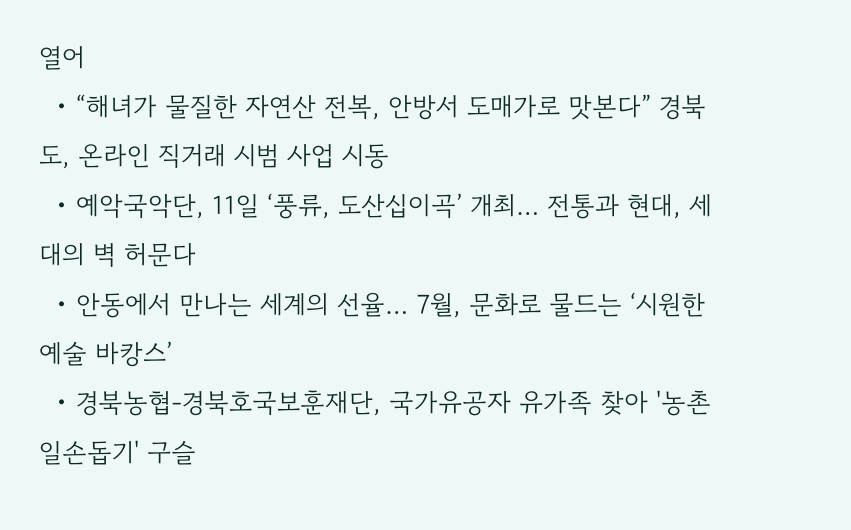열어
  • “해녀가 물질한 자연산 전복, 안방서 도매가로 맛본다” 경북도, 온라인 직거래 시범 사업 시동
  • 예악국악단, 11일 ‘풍류, 도산십이곡’ 개최… 전통과 현대, 세대의 벽 허문다
  • 안동에서 만나는 세계의 선율… 7월, 문화로 물드는 ‘시원한 예술 바캉스’
  • 경북농협-경북호국보훈재단, 국가유공자 유가족 찾아 '농촌 일손돕기' 구슬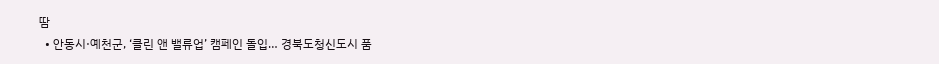땀
  • 안동시·예천군, ‘클린 앤 밸류업’ 캠페인 돌입… 경북도청신도시 품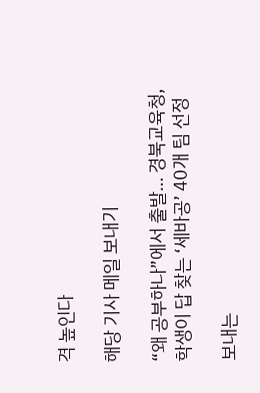격 높인다

해당 기사 메일 보내기

“왜 공부하나”에서 출발… 경북교육청, 학생이 답 찾는 ‘세바공’ 40개 팀 선정

보내는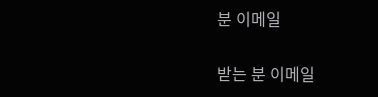분 이메일

받는 분 이메일